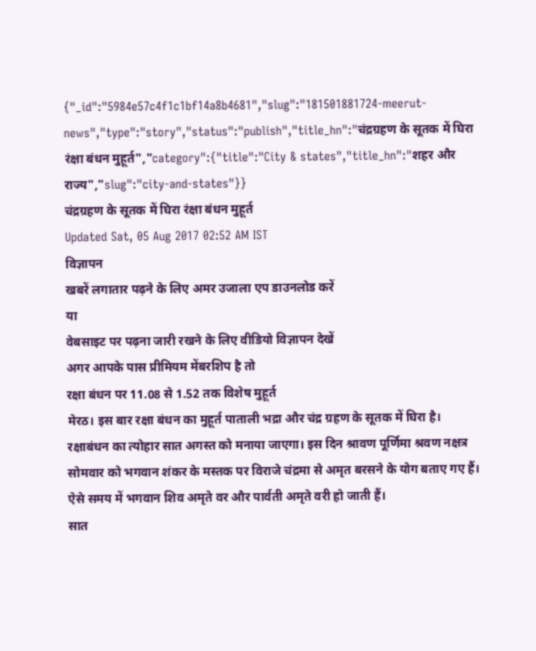{"_id":"5984e57c4f1c1bf14a8b4681","slug":"181501881724-meerut-news","type":"story","status":"publish","title_hn":"चंद्रग्रहण के सूतक में घिरा रंक्षा बंधन मुहूर्त","category":{"title":"City & states","title_hn":"शहर और राज्य","slug":"city-and-states"}}
चंद्रग्रहण के सूतक में घिरा रंक्षा बंधन मुहूर्त
Updated Sat, 05 Aug 2017 02:52 AM IST
विज्ञापन
खबरें लगातार पढ़ने के लिए अमर उजाला एप डाउनलोड करें
या
वेबसाइट पर पढ़ना जारी रखने के लिए वीडियो विज्ञापन देखें
अगर आपके पास प्रीमियम मेंबरशिप है तो
रक्षा बंधन पर 11.08 से 1.52 तक विशेष मुहूर्त
मेरठ। इस बार रक्षा बंधन का मुहूर्त पाताली भद्रा और चंद्र ग्रहण के सूतक में घिरा है। रक्षाबंधन का त्योहार सात अगस्त को मनाया जाएगा। इस दिन श्रावण पूर्णिमा श्रवण नक्षत्र सोमवार को भगवान शंकर के मस्तक पर विराजे चंद्रमा से अमृत बरसने के योग बताए गए हैं। ऐसे समय में भगवान शिव अमृते वर और पार्वती अमृते वरी हो जाती हैं।
सात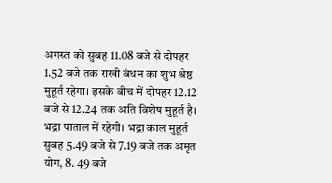अगस्त को सुबह 11.08 बजे से दोपहर 1.52 बजे तक राखी बंधन का शुभ श्रेष्ठ मुहूर्त रहेगा। इसके बीच में दोपहर 12.12 बजे से 12.24 तक अति विशेष मुहूर्त है। भद्रा पाताल में रहेगी। भद्रा काल मुहूर्त सुबह 5.49 बजे से 7.19 बजे तक अमृत योग, 8. 49 बजे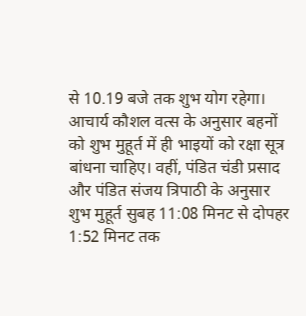से 10.19 बजे तक शुभ योग रहेगा। आचार्य कौशल वत्स के अनुसार बहनों को शुभ मुहूर्त में ही भाइयों को रक्षा सूत्र बांधना चाहिए। वहीं, पंडित चंडी प्रसाद और पंडित संजय त्रिपाठी के अनुसार शुभ मुहूर्त सुबह 11:08 मिनट से दोपहर 1:52 मिनट तक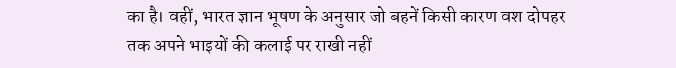का है। वहीं, भारत ज्ञान भूषण के अनुसार जो बहनें किसी कारण वश दोपहर तक अपने भाइयों की कलाई पर राखी नहीं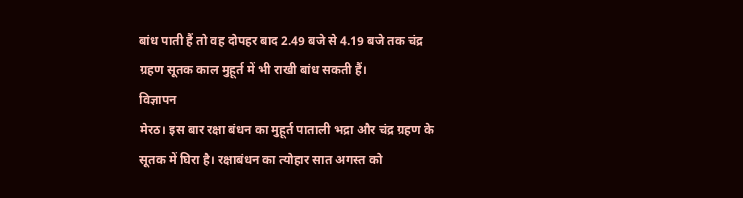बांध पाती हैं तो वह दोपहर बाद 2.49 बजे से 4.19 बजे तक चंद्र ग्रहण सूतक काल मुहूर्त में भी राखी बांध सकती हैं।
विज्ञापन
मेरठ। इस बार रक्षा बंधन का मुहूर्त पाताली भद्रा और चंद्र ग्रहण के सूतक में घिरा है। रक्षाबंधन का त्योहार सात अगस्त को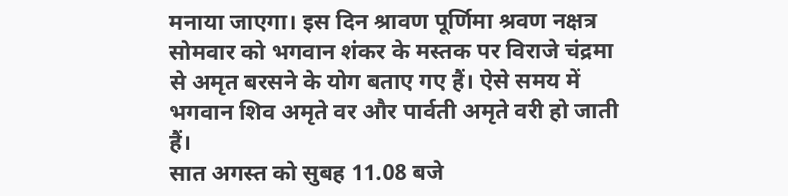मनाया जाएगा। इस दिन श्रावण पूर्णिमा श्रवण नक्षत्र सोमवार को भगवान शंकर के मस्तक पर विराजे चंद्रमा से अमृत बरसने के योग बताए गए हैं। ऐसे समय में भगवान शिव अमृते वर और पार्वती अमृते वरी हो जाती हैं।
सात अगस्त को सुबह 11.08 बजे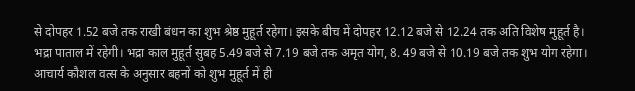से दोपहर 1.52 बजे तक राखी बंधन का शुभ श्रेष्ठ मुहूर्त रहेगा। इसके बीच में दोपहर 12.12 बजे से 12.24 तक अति विशेष मुहूर्त है। भद्रा पाताल में रहेगी। भद्रा काल मुहूर्त सुबह 5.49 बजे से 7.19 बजे तक अमृत योग, 8. 49 बजे से 10.19 बजे तक शुभ योग रहेगा। आचार्य कौशल वत्स के अनुसार बहनों को शुभ मुहूर्त में ही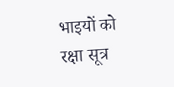भाइयों को रक्षा सूत्र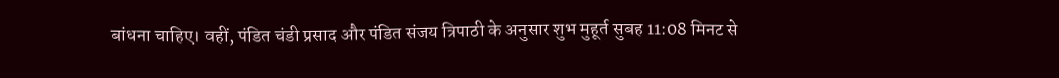बांधना चाहिए। वहीं, पंडित चंडी प्रसाद और पंडित संजय त्रिपाठी के अनुसार शुभ मुहूर्त सुबह 11:08 मिनट से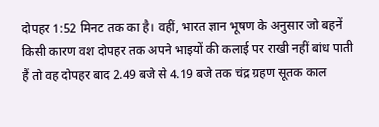दोपहर 1:52 मिनट तक का है। वहीं, भारत ज्ञान भूषण के अनुसार जो बहनें किसी कारण वश दोपहर तक अपने भाइयों की कलाई पर राखी नहीं बांध पाती हैं तो वह दोपहर बाद 2.49 बजे से 4.19 बजे तक चंद्र ग्रहण सूतक काल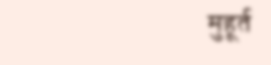मुहूर्त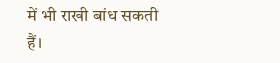में भी राखी बांध सकती हैं।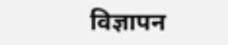विज्ञापन